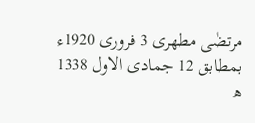مرتضٰی مطھری 3 فروری 1920ء بمطابق 12 جمادی الاول 1338 ھ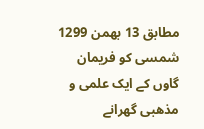مطابق 13 بھمن 1299 شمسی کو فریمان گاوں کے ایک علمی و مذھبی گھرانے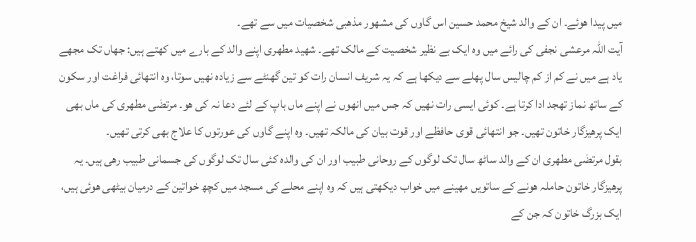میں پیدا ھوئے۔ ان کے والد شیخ محمد حسین اس گاوں کی مشھور مذھبی شخصیات میں سے تھے۔
آیت اللہ مرعشی نجفی کی رائے میں وہ ایک بے نظیر شخصیت کے مالک تھے۔ شھید مطھری اپنے والد کے بارے میں کھتے ہیں: جھاں تک مجھے یاد ہے میں نے کم از کم چالیس سال پھلے سے دیکھا ہے کہ یہ شریف انسان رات کو تین گھنٹے سے زیادہ نھیں سوتا، وہ انتھائی فراغت اور سکون کے ساتھ نماز تھجد ادا کرتا ہے۔ کوئی ایسی رات نھیں کہ جس میں انھوں نے اپنے ماں باپ کے لئے دعا نہ کی ھو۔ مرتضٰی مطھری کی ماں بھی ایک پرھیزگار خاتون تھیں۔ جو انتھائی قوی حافظے اور قوت بیان کی مالکہ تھیں۔ وہ اپنے گاوں کی عورتوں کا علاج بھی کرتی تھیں۔
بقول مرتضٰی مطھری ان کے والد ساٹھ سال تک لوگوں کے روحانی طبیب اور ان کی والدہ کئی سال تک لوگوں کی جسمانی طبیب رھی ہیں۔ یہ پرھیزگار خاتون حاملہ ھونے کے ساتویں مھینے میں خواب دیکھتی ہیں کہ وہ اپنے محلے کی مسجد میں کچھ خواتین کے درمیان بیٹھی ھوئی ہیں، ایک بزرگ خاتون کہ جن کے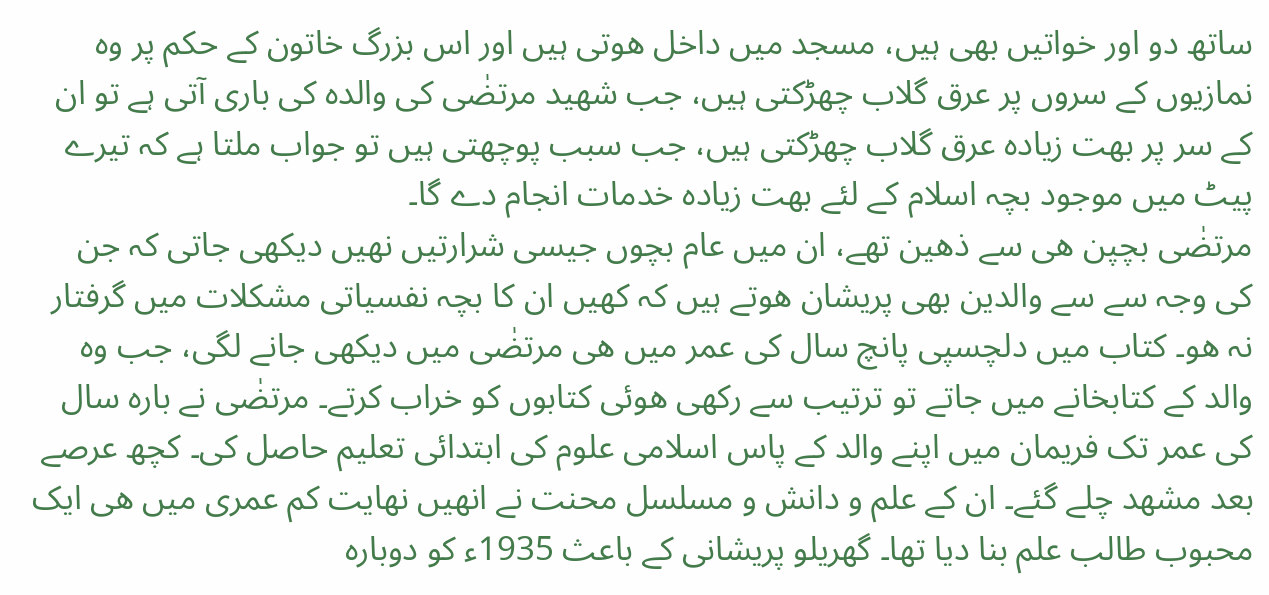ساتھ دو اور خواتیں بھی ہیں، مسجد میں داخل ھوتی ہیں اور اس بزرگ خاتون کے حکم پر وہ نمازیوں کے سروں پر عرق گلاب چھڑکتی ہیں، جب شھید مرتضٰی کی والدہ کی باری آتی ہے تو ان کے سر پر بھت زیادہ عرق گلاب چھڑکتی ہیں، جب سبب پوچھتی ہیں تو جواب ملتا ہے کہ تیرے پیٹ میں موجود بچہ اسلام کے لئے بھت زیادہ خدمات انجام دے گا۔
مرتضٰی بچپن ھی سے ذھین تھے، ان میں عام بچوں جیسی شرارتیں نھیں دیکھی جاتی کہ جن کی وجہ سے سے والدین بھی پریشان ھوتے ہیں کہ کھیں ان کا بچہ نفسیاتی مشکلات میں گرفتار نہ ھو۔ کتاب میں دلچسپی پانچ سال کی عمر میں ھی مرتضٰی میں دیکھی جانے لگی، جب وہ والد کے کتابخانے میں جاتے تو ترتیب سے رکھی ھوئی کتابوں کو خراب کرتے۔ مرتضٰی نے بارہ سال کی عمر تک فریمان میں اپنے والد کے پاس اسلامی علوم کی ابتدائی تعلیم حاصل کی۔ کچھ عرصے بعد مشھد چلے گئے۔ ان کے علم و دانش و مسلسل محنت نے انھیں نھایت کم عمری میں ھی ایک محبوب طالب علم بنا دیا تھا۔ گھریلو پریشانی کے باعث 1935ء کو دوبارہ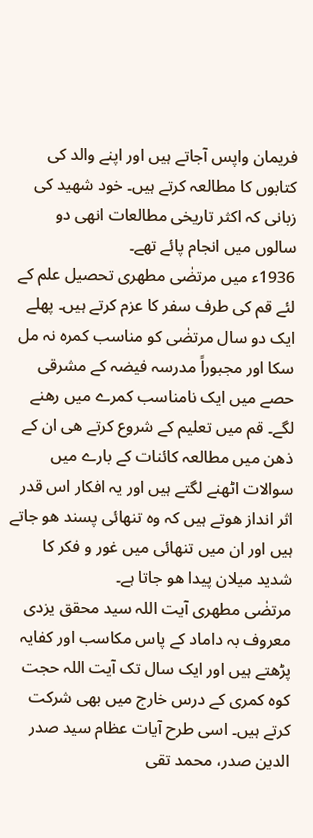فریمان واپس آجاتے ہیں اور اپنے والد کی کتابوں کا مطالعہ کرتے ہیں۔ خود شھید کی زبانی کہ اکثر تاریخی مطالعات انھی دو سالوں میں انجام پائے تھے۔
1936ء میں مرتضٰی مطھری تحصیل علم کے لئے قم کی طرف سفر کا عزم کرتے ہیں۔ پھلے ایک دو سال مرتضٰی کو مناسب کمرہ نہ مل سکا اور مجبوراً مدرسہ فیضہ کے مشرقی حصے میں ایک نامناسب کمرے میں رھنے لگے۔ قم میں تعلیم کے شروع کرتے ھی ان کے ذھن میں مطالعہ کائنات کے بارے میں سوالات اٹھنے لگتے ہیں اور یہ افکار اس قدر اثر انداز ھوتے ہیں کہ وہ تنھائی پسند ھو جاتے ہیں اور ان میں تنھائی میں غور و فکر کا شدید میلان پیدا ھو جاتا ہے۔
مرتضٰی مطھری آیت اللہ سید محقق یزدی معروف بہ داماد کے پاس مکاسب اور کفایہ پڑھتے ہیں اور ایک سال تک آیت اللہ حجت کوہ کمری کے درس خارج میں بھی شرکت کرتے ہیں۔ اسی طرح آیات عظام سید صدر الدین صدر، محمد تقی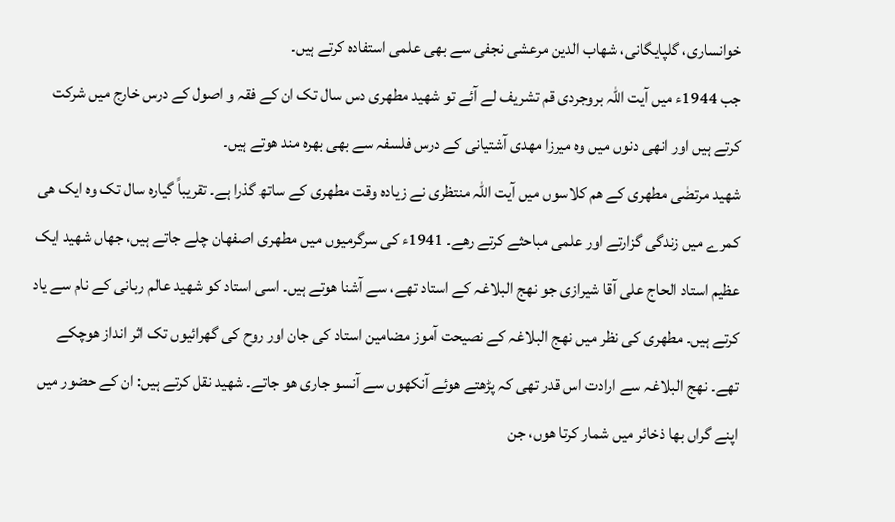خوانساری، گلپایگانی، شھاب الدین مرعشی نجفی سے بھی علمی استفادہ کرتے ہیں۔
جب 1944ء میں آیت اللہ بروجردی قم تشریف لے آئے تو شھید مطھری دس سال تک ان کے فقہ و اصول کے درس خارج میں شرکت کرتے ہیں اور انھی دنوں میں وہ میرزا مھدی آشتیانی کے درس فلسفہ سے بھی بھرہ مند ھوتے ہیں۔
شھید مرتضٰی مطھری کے ھم کلاسوں میں آیت اللہ منتظری نے زیادہ وقت مطھری کے ساتھ گذرا ہے۔ تقریباً گیارہ سال تک وہ ایک ھی کمرے میں زندگی گزارتے اور علمی مباحثے کرتے رھے۔ 1941ء کی سرگرمیوں میں مطھری اصفھان چلے جاتے ہیں، جھاں شھید ایک عظیم استاد الحاج علی آقا شیرازی جو نھج البلاغہ کے استاد تھے، سے آشنا ھوتے ہیں۔ اسی استاد کو شھید عالم ربانی کے نام سے یاد کرتے ہیں۔ مطھری کی نظر میں نھج البلاغہ کے نصیحت آموز مضامین استاد کی جان اور روح کی گھرائیوں تک اثر انداز ھوچکے تھے۔ نھج البلاغہ سے ارادت اس قدر تھی کہ پڑھتے ھوئے آنکھوں سے آنسو جاری ھو جاتے۔ شھید نقل کرتے ہیں: ان کے حضور میں اپنے گراں بھا ذخائر میں شمار کرتا ھوں، جن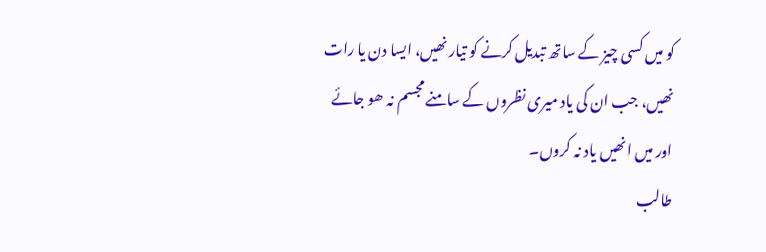کو میں کسی چیز کے ساتھ تبدیل کرنے کو تیار نھیں، ایسا دن یا رات نھیں، جب ان کی یاد میری نظروں کے سامنے مجسم نہ ھو جائے اور میں انھیں یاد نہ کروں۔
طالب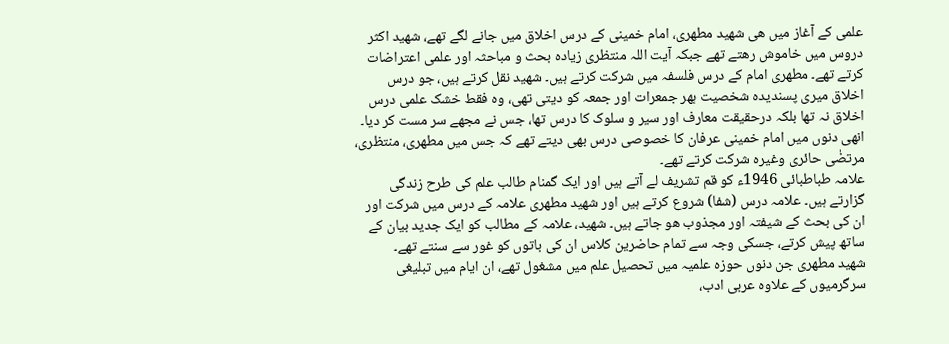علمی کے آغاز میں ھی شھید مطھری، امام خمینی کے درس اخلاق میں جانے لگے تھے، شھید اکثر دروس میں خاموش رھتے تھے جبکہ آیت اللہ منتظری زیادہ بحث و مباحثہ اور علمی اعتراضات کرتے تھے۔ مطھری امام کے درس فلسفہ میں شرکت کرتے ہیں۔ شھید نقل کرتے ہیں، جو درس اخلاق میری پسندیدہ شخصیت ہھر جمعرات اور جمعہ کو دیتی تھی، وہ فقط خشک علمی درس اخلاق نہ تھا بلکہ درحقیقت معارف اور سیر و سلوک کا درس تھا، جس نے مجھے سر مست کر دیا۔ انھی دنوں میں امام خمینی عرفان کا خصوصی درس بھی دیتے تھے کہ جس میں مطھری، منتظری، مرتضٰی حائری وغیرہ شرکت کرتے تھے۔
علامہ طباطبائی 1946ء کو قم تشریف لے آتے ہیں اور ایک گمنام طالب علم کی طرح زندگی گزارتے ہیں۔ علامہ درس (شفا) شروع کرتے ہیں اور شھید مطھری علامہ کے درس میں شرکت اور ان کی بحث کے شیفتہ اور مجذوب ھو جاتے ہیں۔ شھید، علامہ کے مطالب کو ایک جدید بیان کے ساتھ پیش کرتے، جسکی وجہ سے تمام حاضرین کلاس ان کی باتوں کو غور سے سنتے تھے۔
شھید مطھری جن دنوں حوزہ علمیہ میں تحصیل علم میں مشغول تھے، ان ایام میں تبلیغی سرگرمیوں کے علاوہ عربی ادب،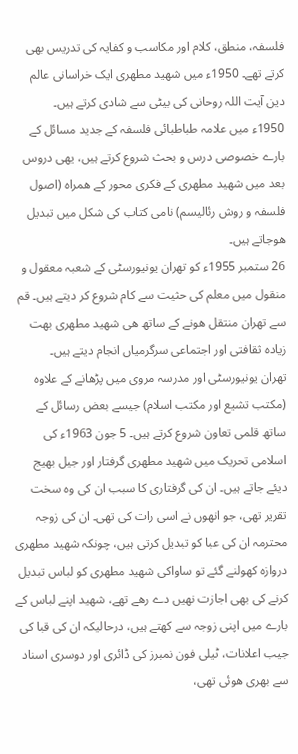فلسفہ، منطق، کلام اور مکاسب و کفایہ کی تدریس بھی کرتے تھے۔ 1950ء میں شھید مطھری ایک خراسانی عالم دین آیت اللہ روحانی کی بیٹی سے شادی کرتے ہیں۔
1950ء میں علامہ طباطبائی فلسفہ کے جدید مسائل کے بارے خصوصی درس و بحث شروع کرتے ہیں، یھی دروس بعد میں شھید مطھری کے فکری محور کے ھمراہ (اصول فلسفہ و روش رئالیسم) نامی کتاب کی شکل میں تبدیل ھوجاتے ہیں۔
26 ستمبر 1955ء کو تھران یونیورسٹی کے شعبہ معقول و منقول میں معلم کی حثیت سے کام شروع کر دیتے ہیں۔ قم سے تھران منتقل ھونے کے ساتھ ھی شھید مطھری بھت زیادہ ثقافتی اور اجتماعی سرگرمیاں انجام دیتے ہیں۔
تھران یونیورسٹی اور مدرسہ مروی میں پڑھانے کے علاوہ (مکتب تشیع اور مکتب اسلام) جیسے بعض رسائل کے ساتھ قلمی تعاون شروع کرتے ہیں۔ 5 جون 1963ء کی اسلامی تحریک میں شھید مطھری گرفتار اور جیل بھیج دیئے جاتے ہیں۔ ان کی گرفتاری کا سبب ان کی وہ سخت تقریر تھی، جو انھوں نے اسی رات کی تھی۔ ان کی زوجہ محترمہ ان کی عبا کو تبدیل کرتی ہیں، چونکہ شھید مطھری دروازہ کھولنے گئے تو ساواکی شھید مطھری کو لباس تبدیل کرنے کی بھی اجازت نھیں دے رھے تھے، شھید اپنے لباس کے بارے میں اپنی زوجہ سے کھتے ہیں، درحالیکہ ان کی قبا کی جیب اعلانات، ٹیلی فون نمبرز کی ڈائری اور دوسری اسناد سے بھری ھوئی تھی،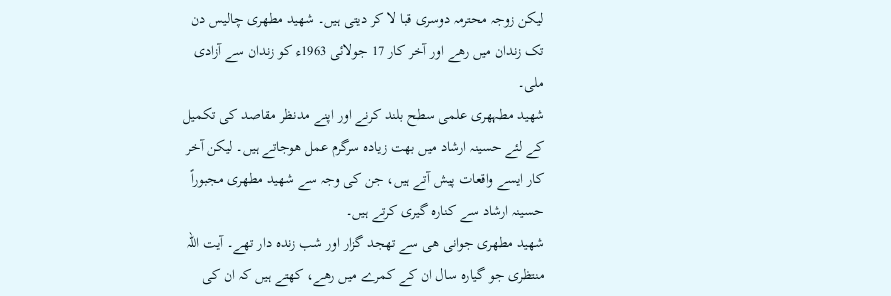لیکن زوجہ محترمہ دوسری قبا لا کر دیتی ہیں۔ شھید مطھری چالیس دن تک زندان میں رھے اور آخر کار 17 جولائی 1963ء کو زندان سے آزادی ملی۔
شھید مطہھری علمی سطح بلند کرنے اور اپنے مدنظر مقاصد کی تکمیل کے لئے حسینہ ارشاد میں بھت زیادہ سرگرم عمل ھوجاتے ہیں۔ لیکن آخر کار ایسے واقعات پیش آتے ہیں، جن کی وجہ سے شھید مطھری مجبوراً حسینہ ارشاد سے کنارہ گیری کرتے ہیں۔
شھید مطھری جوانی ھی سے تھجد گزار اور شب زندہ دار تھے۔ آیت اللہ منتظری جو گیارہ سال ان کے کمرے میں رھے، کھتے ہیں کہ ان کی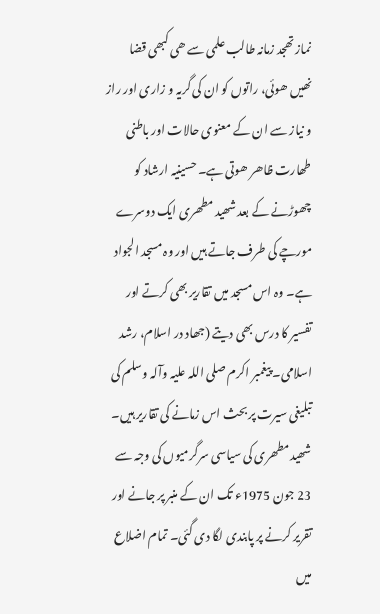نماز تھجد زمانہ طالب علمی سے ھی کبھی قضا نھیں ھوئی، راتوں کو ان کی گریہ و زاری اور راز و نیاز سے ان کے معنوی حالات اور باطنی طھارت ظاھر ھوتی ہے۔ حسینیہ ارشاد کو چھوڑنے کے بعد شھید مطھری ایک دوسرے مورچے کی طرف جاتے ہیں اور وہ مسجد الجواد ہے۔ وہ اس مسجد میں تقاریر بھی کرتے اور تفسیر کا درس بھی دیتے (جھاد در اسلام، رشد اسلامی۔ پیغمبر اکرم صلی اللہ علیہ وآلہ وسلم کی تبلیغی سیرت پر بحث اس زمانے کی تقاریر ہیں۔ شھید مطھری کی سیاسی سرگرمیوں کی وجہ سے 23 جون 1975ء تک ان کے منبر پر جانے اور تقریر کرنے پر پابندی لگا دی گئی۔ تمام اضلاع میں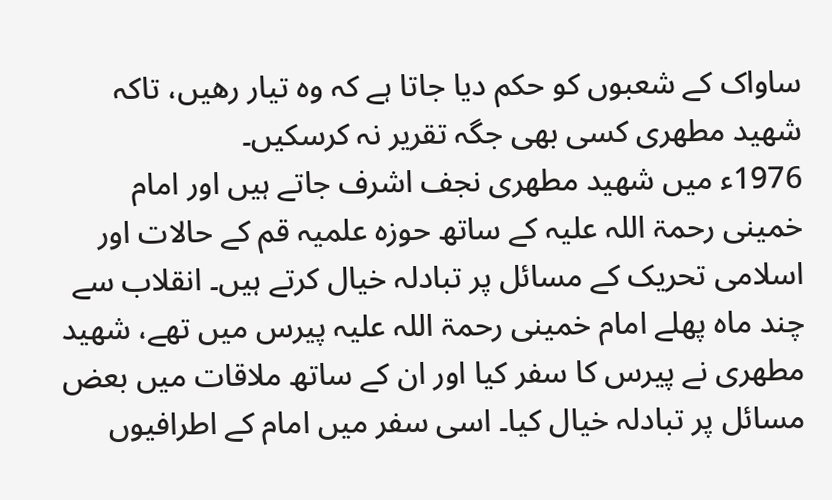ساواک کے شعبوں کو حکم دیا جاتا ہے کہ وہ تیار رھیں، تاکہ شھید مطھری کسی بھی جگہ تقریر نہ کرسکیں۔
1976ء میں شھید مطھری نجف اشرف جاتے ہیں اور امام خمینی رحمۃ اللہ علیہ کے ساتھ حوزہ علمیہ قم کے حالات اور اسلامی تحریک کے مسائل پر تبادلہ خیال کرتے ہیں۔ انقلاب سے چند ماہ پھلے امام خمینی رحمۃ اللہ علیہ پیرس میں تھے، شھید مطھری نے پیرس کا سفر کیا اور ان کے ساتھ ملاقات میں بعض مسائل پر تبادلہ خیال کیا۔ اسی سفر میں امام کے اطرافیوں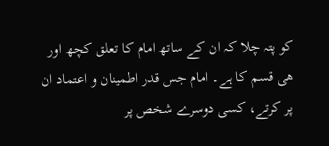کو پتہ چلا کہ ان کے ساتھ امام کا تعلق کچھ اور ھی قسم کا ہے۔ امام جس قدر اطمینان و اعتماد ان پر کرتے، کسی دوسرے شخص پر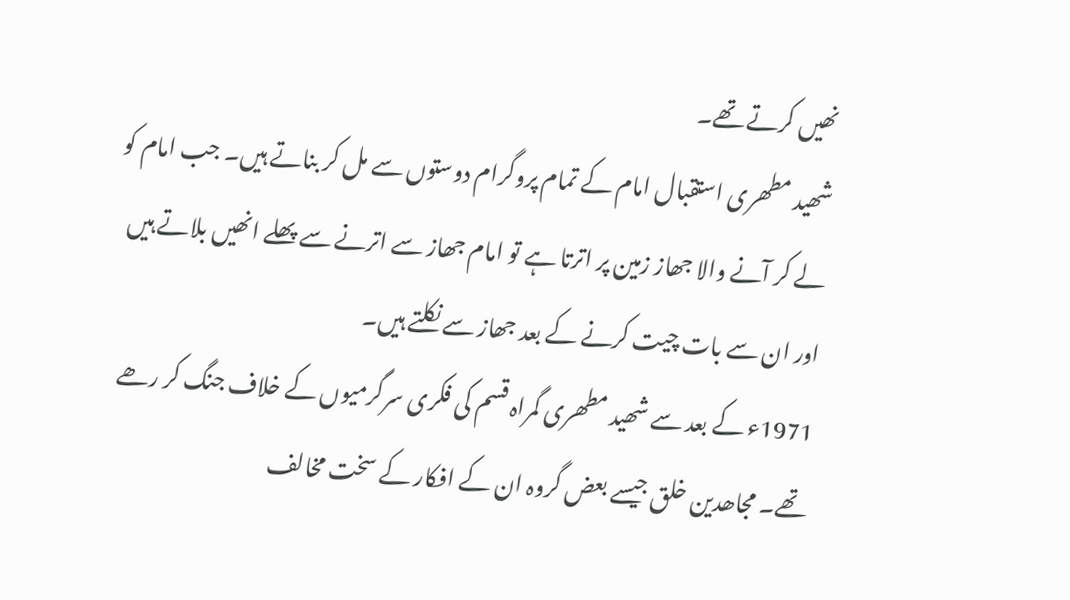نھیں کرتے تھے۔
شھید مطھری استقبال امام کے تمام پروگرام دوستوں سے مل کر بناتے ہیں۔ جب امام کو لے کر آنے والا جھاز زمین پر اترتا ہے تو امام جھاز سے اترنے سے پھلے انھیں بلاتے ہیں اور ان سے بات چیت کرنے کے بعد جھاز سے نکلتے ہیں۔
1971ء کے بعد سے شھید مطھری گمراہ قسم کی فکری سرگرمیوں کے خلاف جنگ کر رھے تھے۔ مجاھدین خلق جیسے بعض گروہ ان کے افکار کے سخت مخالف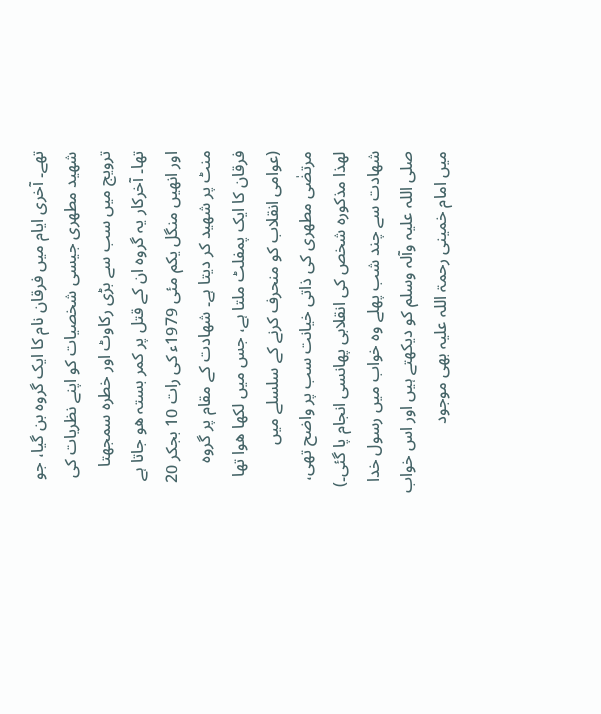تھے۔ آخری ایام میں فرقان نام کا ایک گروہ بن گیا، جو شھید مطھری جیسی شخصیات کو اپنے نظریات کی ترویج میں سب سے بڑی رکاوٹ اور خطرہ سمجھتا تھا۔ آخرکار یہ گروہ ان کے قتل پر کمر بستہ ھو جاتا ہے اور انھیں منگل یکم مئی 1979ء کی رات 10 بجکر 20 منٹ پر شھید کر دیتا ہے۔ شھادت کے مقام پر گروہ فرقان کا ایک پمفلٹ ملتا ہے، جس میں لکھا ھوا تھا (عوامی انقلاب کو منحرف کرنے کے سلسلے میں مرتضٰی مطھری کی ذاتی خیانت سب پر واضح تھی، لھذا مذکورہ شخص کی انقلابی پھانسی انجام پا گئی۔) شھادت سے چند شب پھلے وہ خواب میں رسول خدا صلی اللہ علیہ وآلہ وسلم کو دیکھتے ہیں اور اس خواب میں امام خمینی رحمۃ اللہ علیہ بھی موجود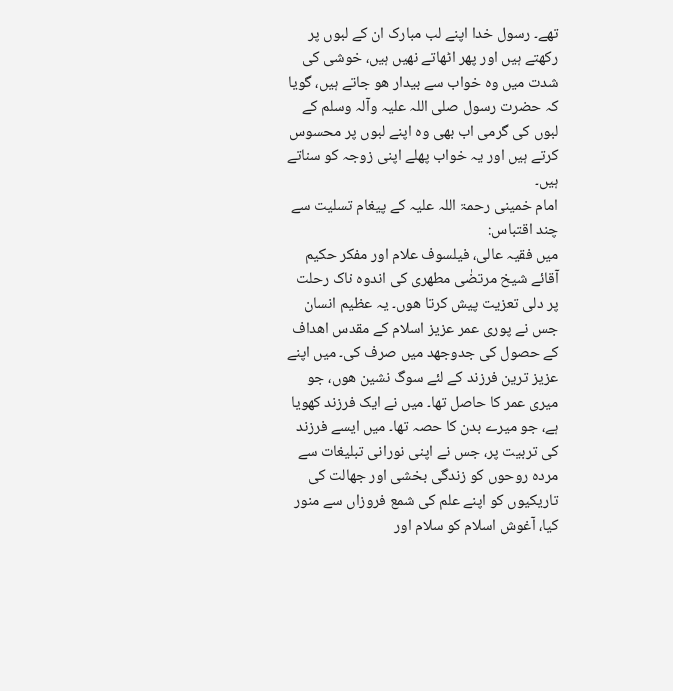تھے۔ رسول خدا اپنے لب مبارک ان کے لبوں پر رکھتے ہیں اور پھر اٹھاتے نھیں ہیں، خوشی کی شدت میں وہ خواب سے بیدار ھو جاتے ہیں، گویا کہ حضرت رسول صلی اللہ علیہ وآلہ وسلم کے لبوں کی گرمی اب بھی وہ اپنے لبوں پر محسوس کرتے ہیں اور یہ خواب پھلے اپنی زوجہ کو سناتے ہیں۔
امام خمینی رحمۃ اللہ علیہ کے پیغام تسلیت سے چند اقتباس:
میں فقیہ عالی، فیلسوف علام اور مفکر حکیم آقائے شیخ مرتضٰی مطھری کی اندوہ ناک رحلت پر دلی تعزیت پیش کرتا ھوں۔ یہ عظیم انسان جس نے پوری عمر عزیز اسلام کے مقدس اھداف کے حصول کی جدوجھد میں صرف کی۔ میں اپنے عزیز ترین فرزند کے لئے سوگ نشین ھوں، جو میری عمر کا حاصل تھا۔ میں نے ایک فرزند کھویا ہے، جو میرے بدن کا حصہ تھا۔ میں ایسے فرزند کی تربیت پر، جس نے اپنی نورانی تبلیغات سے مردہ روحوں کو زندگی بخشی اور جھالت کی تاریکیوں کو اپنے علم کی شمع فروزاں سے منور کیا، آغوش اسلام کو سلام اور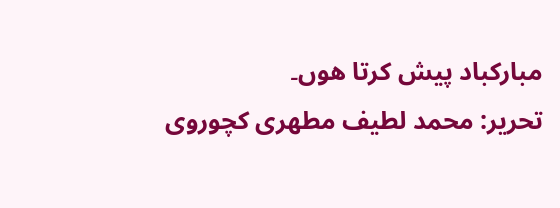مبارکباد پیش کرتا ھوں۔
تحریر: محمد لطیف مطھری کچوروی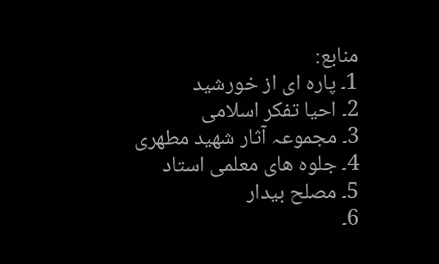منابع:
1۔ پارہ ای از خورشید
2۔ احیا تفکر اسلامی
3۔ مجموعہ آثار شھید مطھری
4۔ جلوہ ھای معلمی استاد
5۔ مصلح بیدار
6۔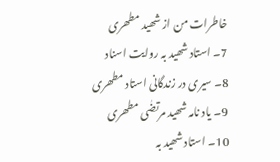خاطرات من از شھید مطھری
7۔ استاد شھید بہ روایت اسناد
8۔ سیری در زندگانی استاد مطھری
9۔ یاد نامہ شھید مرتضٰی مطھری
10۔ استاد شھید بہ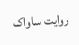روایت ساواک